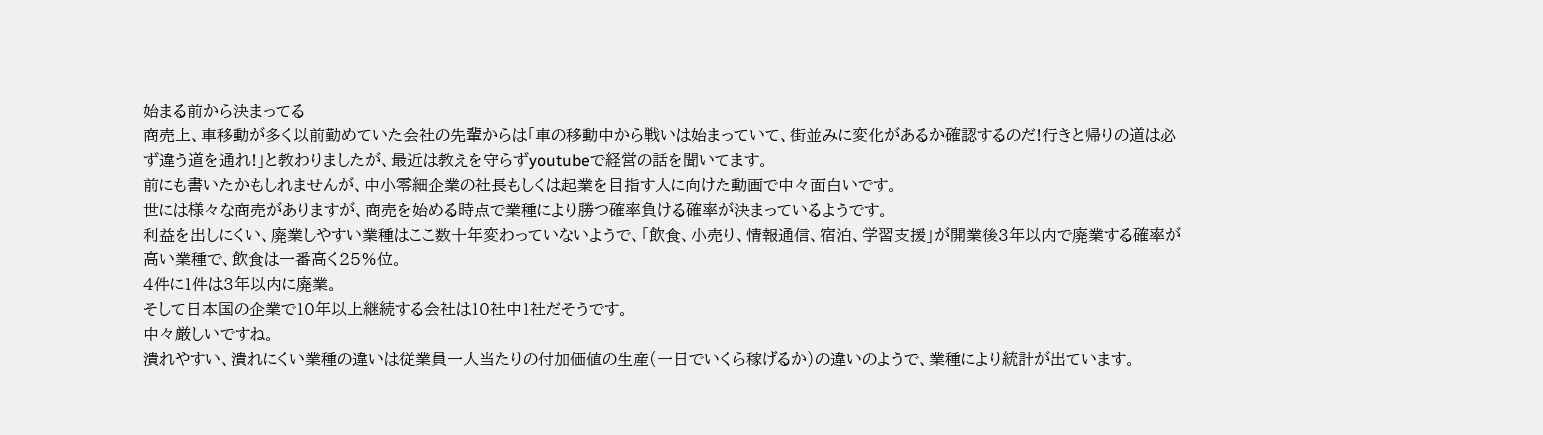始まる前から決まってる
商売上、車移動が多く以前勤めていた会社の先輩からは「車の移動中から戦いは始まっていて、街並みに変化があるか確認するのだ!行きと帰りの道は必ず違う道を通れ!」と教わりましたが、最近は教えを守らずyoutubeで経営の話を聞いてます。
前にも書いたかもしれませんが、中小零細企業の社長もしくは起業を目指す人に向けた動画で中々面白いです。
世には様々な商売がありますが、商売を始める時点で業種により勝つ確率負ける確率が決まっているようです。
利益を出しにくい、廃業しやすい業種はここ数十年変わっていないようで、「飲食、小売り、情報通信、宿泊、学習支援」が開業後3年以内で廃業する確率が高い業種で、飲食は一番高く25%位。
4件に1件は3年以内に廃業。
そして日本国の企業で10年以上継続する会社は10社中1社だそうです。
中々厳しいですね。
潰れやすい、潰れにくい業種の違いは従業員一人当たりの付加価値の生産(一日でいくら稼げるか)の違いのようで、業種により統計が出ています。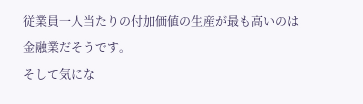従業員一人当たりの付加価値の生産が最も高いのは金融業だそうです。
そして気にな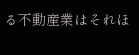る不動産業はそれほ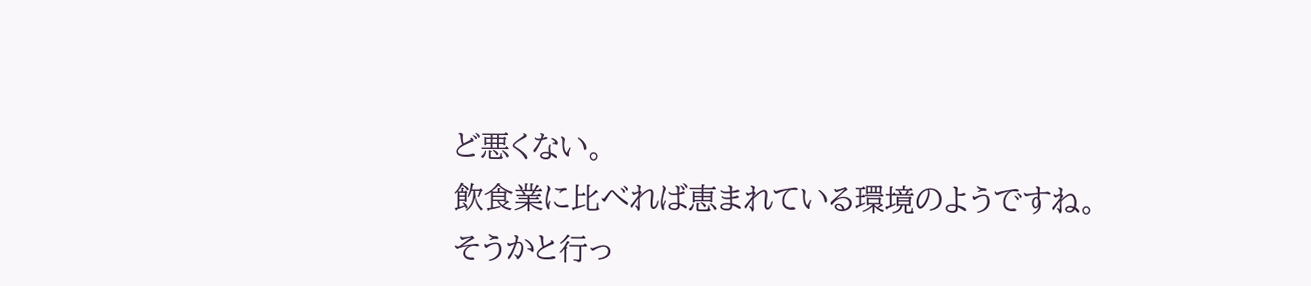ど悪くない。
飲食業に比べれば恵まれている環境のようですね。
そうかと行っ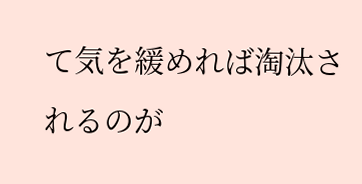て気を緩めれば淘汰されるのが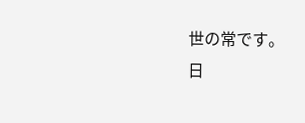世の常です。
日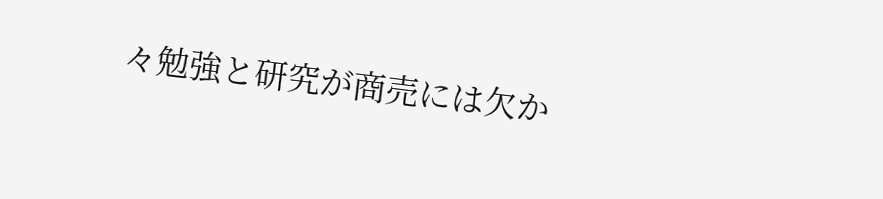々勉強と研究が商売には欠か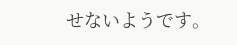せないようです。